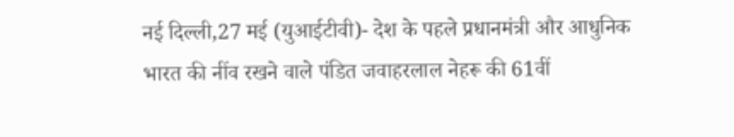नई दिल्ली,27 मई (युआईटीवी)- देश के पहले प्रधानमंत्री और आधुनिक भारत की नींव रखने वाले पंडित जवाहरलाल नेहरू की 61वीं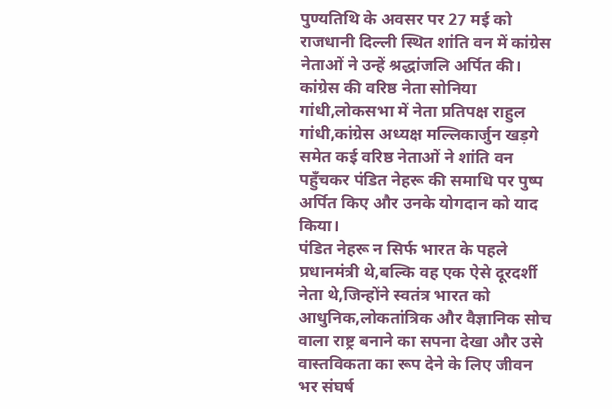पुण्यतिथि के अवसर पर 27 मई को राजधानी दिल्ली स्थित शांति वन में कांग्रेस नेताओं ने उन्हें श्रद्धांजलि अर्पित की। कांग्रेस की वरिष्ठ नेता सोनिया गांधी,लोकसभा में नेता प्रतिपक्ष राहुल गांधी,कांग्रेस अध्यक्ष मल्लिकार्जुन खड़गे समेत कई वरिष्ठ नेताओं ने शांति वन पहुँचकर पंडित नेहरू की समाधि पर पुष्प अर्पित किए और उनके योगदान को याद किया।
पंडित नेहरू न सिर्फ भारत के पहले प्रधानमंत्री थे,बल्कि वह एक ऐसे दूरदर्शी नेता थे,जिन्होंने स्वतंत्र भारत को आधुनिक,लोकतांत्रिक और वैज्ञानिक सोच वाला राष्ट्र बनाने का सपना देखा और उसे वास्तविकता का रूप देने के लिए जीवन भर संघर्ष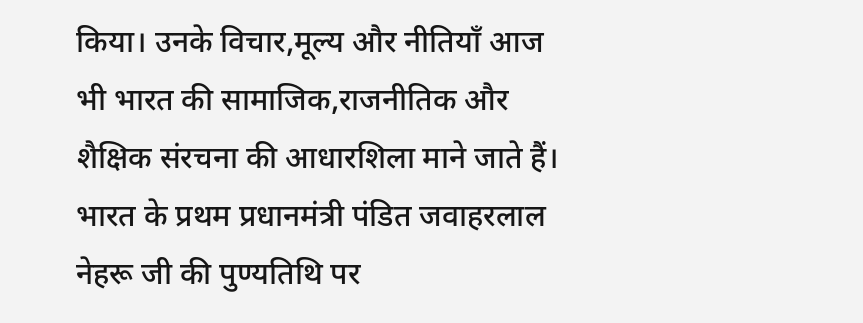किया। उनके विचार,मूल्य और नीतियाँ आज भी भारत की सामाजिक,राजनीतिक और शैक्षिक संरचना की आधारशिला माने जाते हैं।
भारत के प्रथम प्रधानमंत्री पंडित जवाहरलाल नेहरू जी की पुण्यतिथि पर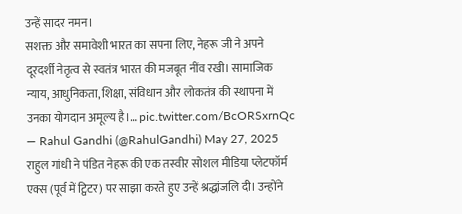उन्हें सादर नमन।
सशक्त और समावेशी भारत का सपना लिए, नेहरू जी ने अपने दूरदर्शी नेतृत्व से स्वतंत्र भारत की मजबूत नींव रखी। सामाजिक न्याय, आधुनिकता, शिक्षा, संविधान और लोकतंत्र की स्थापना में उनका योगदान अमूल्य है।… pic.twitter.com/BcORSxrnQc
— Rahul Gandhi (@RahulGandhi) May 27, 2025
राहुल गांधी ने पंडित नेहरू की एक तस्वीर सोशल मीडिया प्लेटफॉर्म एक्स (पूर्व में ट्विटर) पर साझा करते हुए उन्हें श्रद्धांजलि दी। उन्होंने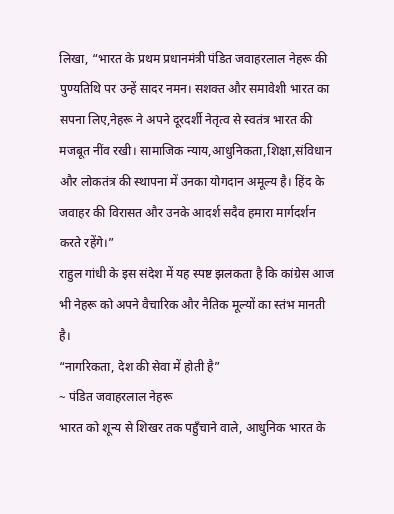लिखा, “भारत के प्रथम प्रधानमंत्री पंडित जवाहरलाल नेहरू की पुण्यतिथि पर उन्हें सादर नमन। सशक्त और समावेशी भारत का सपना लिए,नेहरू ने अपने दूरदर्शी नेतृत्व से स्वतंत्र भारत की मजबूत नींव रखी। सामाजिक न्याय,आधुनिकता,शिक्षा,संविधान और लोकतंत्र की स्थापना में उनका योगदान अमूल्य है। हिंद के जवाहर की विरासत और उनके आदर्श सदैव हमारा मार्गदर्शन करते रहेंगे।”
राहुल गांधी के इस संदेश में यह स्पष्ट झलकता है कि कांग्रेस आज भी नेहरू को अपने वैचारिक और नैतिक मूल्यों का स्तंभ मानती है।
“नागरिकता, देश की सेवा में होती है”
~ पंडित जवाहरलाल नेहरू
भारत को शून्य से शिखर तक पहुँचाने वाले, आधुनिक भारत के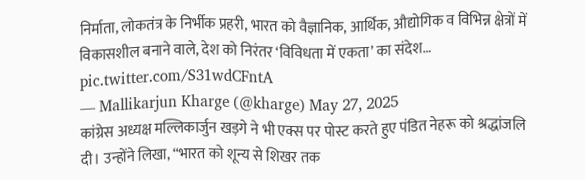निर्माता, लोकतंत्र के निर्भीक प्रहरी, भारत को वैज्ञानिक, आर्थिक, औद्योगिक व विभिन्न क्षेत्रों में विकासशील बनाने वाले, देश को निरंतर ‘विविधता में एकता’ का संदेश… pic.twitter.com/S31wdCFntA
— Mallikarjun Kharge (@kharge) May 27, 2025
कांग्रेस अध्यक्ष मल्लिकार्जुन खड़गे ने भी एक्स पर पोस्ट करते हुए पंडित नेहरू को श्रद्धांजलि दी। उन्होंने लिखा, “भारत को शून्य से शिखर तक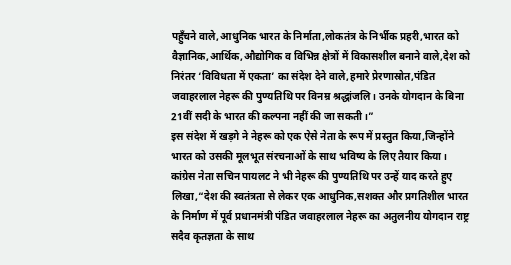पहुँचने वाले,आधुनिक भारत के निर्माता,लोकतंत्र के निर्भीक प्रहरी,भारत को वैज्ञानिक,आर्थिक,औद्योगिक व विभिन्न क्षेत्रों में विकासशील बनाने वाले,देश को निरंतर ‘विविधता में एकता’ का संदेश देने वाले,हमारे प्रेरणास्रोत,पंडित जवाहरलाल नेहरू की पुण्यतिथि पर विनम्र श्रद्धांजलि। उनके योगदान के बिना 21वीं सदी के भारत की कल्पना नहीं की जा सकती।”
इस संदेश में खड़गे ने नेहरू को एक ऐसे नेता के रूप में प्रस्तुत किया,जिन्होंने भारत को उसकी मूलभूत संरचनाओं के साथ भविष्य के लिए तैयार किया।
कांग्रेस नेता सचिन पायलट ने भी नेहरू की पुण्यतिथि पर उन्हें याद करते हुए लिखा,“देश की स्वतंत्रता से लेकर एक आधुनिक,सशक्त और प्रगतिशील भारत के निर्माण में पूर्व प्रधानमंत्री पंडित जवाहरलाल नेहरू का अतुलनीय योगदान राष्ट्र सदैव कृतज्ञता के साथ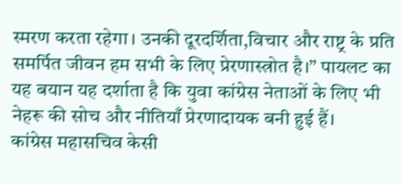स्मरण करता रहेगा। उनकी दूरदर्शिता,विचार और राष्ट्र के प्रति समर्पित जीवन हम सभी के लिए प्रेरणास्त्रोत है।” पायलट का यह बयान यह दर्शाता है कि युवा कांग्रेस नेताओं के लिए भी नेहरू की सोच और नीतियाँ प्रेरणादायक बनी हुई हैं।
कांग्रेस महासचिव केसी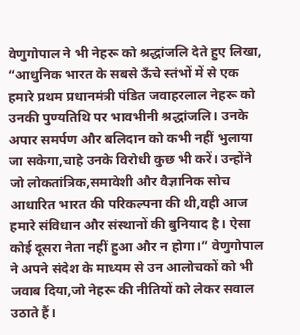वेणुगोपाल ने भी नेहरू को श्रद्धांजलि देते हुए लिखा, “आधुनिक भारत के सबसे ऊँचे स्तंभों में से एक हमारे प्रथम प्रधानमंत्री पंडित जवाहरलाल नेहरू को उनकी पुण्यतिथि पर भावभीनी श्रद्धांजलि। उनके अपार समर्पण और बलिदान को कभी नहीं भुलाया जा सकेगा,चाहे उनके विरोधी कुछ भी करें। उन्होंने जो लोकतांत्रिक,समावेशी और वैज्ञानिक सोच आधारित भारत की परिकल्पना की थी,वही आज हमारे संविधान और संस्थानों की बुनियाद है। ऐसा कोई दूसरा नेता नहीं हुआ और न होगा।” वेणुगोपाल ने अपने संदेश के माध्यम से उन आलोचकों को भी जवाब दिया,जो नेहरू की नीतियों को लेकर सवाल उठाते हैं।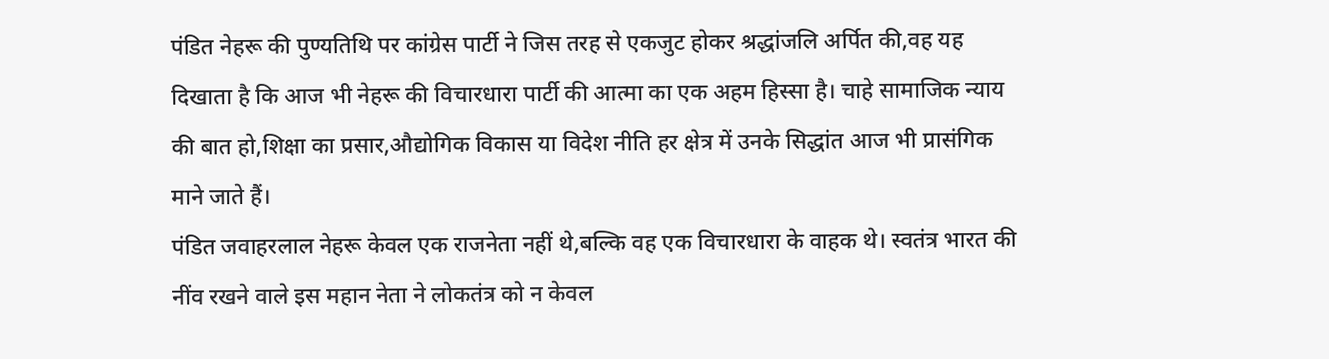पंडित नेहरू की पुण्यतिथि पर कांग्रेस पार्टी ने जिस तरह से एकजुट होकर श्रद्धांजलि अर्पित की,वह यह दिखाता है कि आज भी नेहरू की विचारधारा पार्टी की आत्मा का एक अहम हिस्सा है। चाहे सामाजिक न्याय की बात हो,शिक्षा का प्रसार,औद्योगिक विकास या विदेश नीति हर क्षेत्र में उनके सिद्धांत आज भी प्रासंगिक माने जाते हैं।
पंडित जवाहरलाल नेहरू केवल एक राजनेता नहीं थे,बल्कि वह एक विचारधारा के वाहक थे। स्वतंत्र भारत की नींव रखने वाले इस महान नेता ने लोकतंत्र को न केवल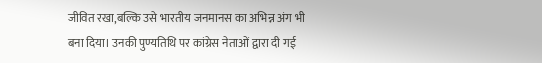जीवित रखा,बल्कि उसे भारतीय जनमानस का अभिन्न अंग भी बना दिया। उनकी पुण्यतिथि पर कांग्रेस नेताओं द्वारा दी गई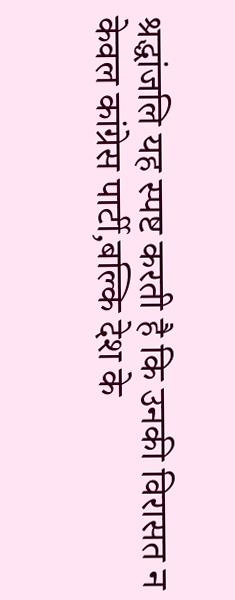श्रद्धांजलि यह स्पष्ट करती है कि उनकी विरासत न केवल कांग्रेस पार्टी,बल्कि देश के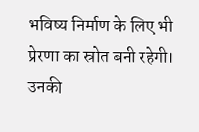भविष्य निर्माण के लिए भी प्रेरणा का स्रोत बनी रहेगी।
उनकी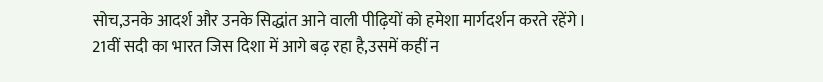सोच,उनके आदर्श और उनके सिद्धांत आने वाली पीढ़ियों को हमेशा मार्गदर्शन करते रहेंगे। 21वीं सदी का भारत जिस दिशा में आगे बढ़ रहा है,उसमें कहीं न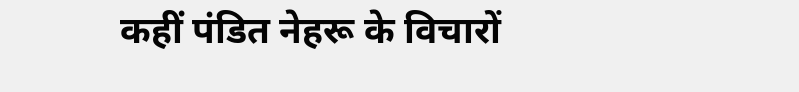कहीं पंडित नेहरू के विचारों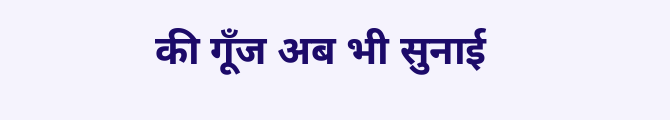की गूँज अब भी सुनाई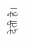देती है।